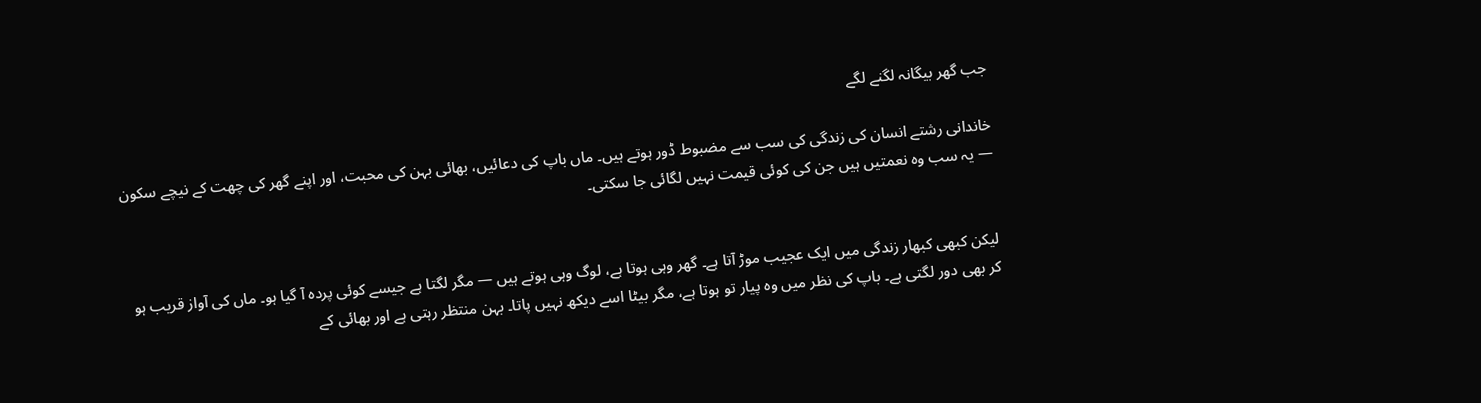جب گھر بیگانہ لگنے لگے

خاندانی رشتے انسان کی زندگی کی سب سے مضبوط ڈور ہوتے ہیں۔ ماں باپ کی دعائیں، بھائی بہن کی محبت، اور اپنے گھر کی چھت کے نیچے سکون — یہ سب وہ نعمتیں ہیں جن کی کوئی قیمت نہیں لگائی جا سکتی۔


لیکن کبھی کبھار زندگی میں ایک عجیب موڑ آتا ہے۔ گھر وہی ہوتا ہے، لوگ وہی ہوتے ہیں — مگر لگتا ہے جیسے کوئی پردہ آ گیا ہو۔ ماں کی آواز قریب ہو کر بھی دور لگتی ہے۔ باپ کی نظر میں وہ پیار تو ہوتا ہے، مگر بیٹا اسے دیکھ نہیں پاتا۔ بہن منتظر رہتی ہے اور بھائی کے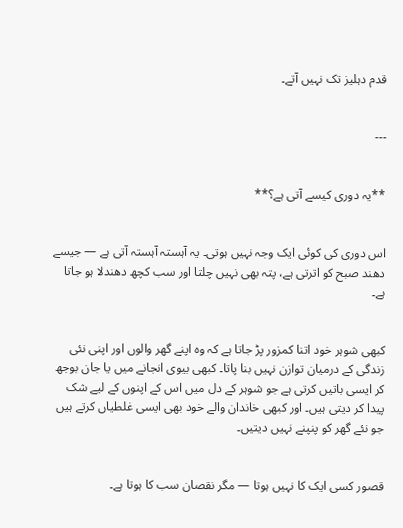قدم دہلیز تک نہیں آتے۔


---


**یہ دوری کیسے آتی ہے؟**


اس دوری کی کوئی ایک وجہ نہیں ہوتی۔ یہ آہستہ آہستہ آتی ہے — جیسے دھند صبح کو اترتی ہے، پتہ بھی نہیں چلتا اور سب کچھ دھندلا ہو جاتا ہے۔


کبھی شوہر خود اتنا کمزور پڑ جاتا ہے کہ وہ اپنے گھر والوں اور اپنی نئی زندگی کے درمیان توازن نہیں بنا پاتا۔ کبھی بیوی انجانے میں یا جان بوجھ کر ایسی باتیں کرتی ہے جو شوہر کے دل میں اس کے اپنوں کے لیے شک پیدا کر دیتی ہیں۔ اور کبھی خاندان والے خود بھی ایسی غلطیاں کرتے ہیں جو نئے گھر کو پنپنے نہیں دیتیں۔


قصور کسی ایک کا نہیں ہوتا — مگر نقصان سب کا ہوتا ہے۔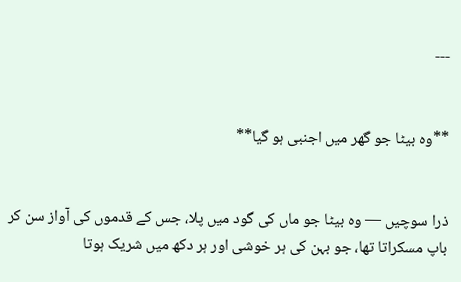---


**وہ بیٹا جو گھر میں اجنبی ہو گیا**


ذرا سوچیں — وہ بیٹا جو ماں کی گود میں پلا، جس کے قدموں کی آواز سن کر باپ مسکراتا تھا، جو بہن کی ہر خوشی اور ہر دکھ میں شریک ہوتا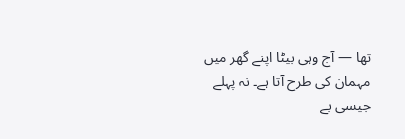تھا — آج وہی بیٹا اپنے گھر میں مہمان کی طرح آتا ہے۔ نہ پہلے جیسی بے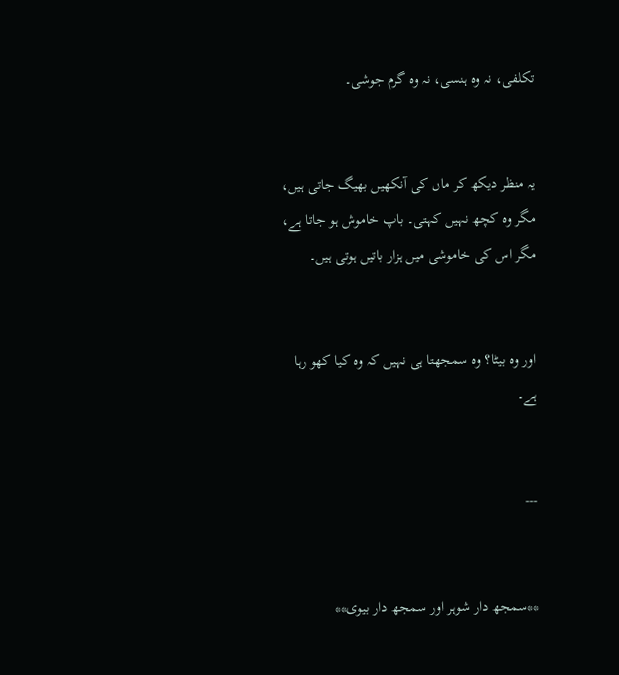تکلفی، نہ وہ ہنسی، نہ وہ گرم جوشی۔


یہ منظر دیکھ کر ماں کی آنکھیں بھیگ جاتی ہیں، مگر وہ کچھ نہیں کہتی۔ باپ خاموش ہو جاتا ہے، مگر اس کی خاموشی میں ہزار باتیں ہوتی ہیں۔


اور وہ بیٹا؟ وہ سمجھتا ہی نہیں کہ وہ کیا کھو رہا ہے۔


---


**سمجھ دار شوہر اور سمجھ دار بیوی**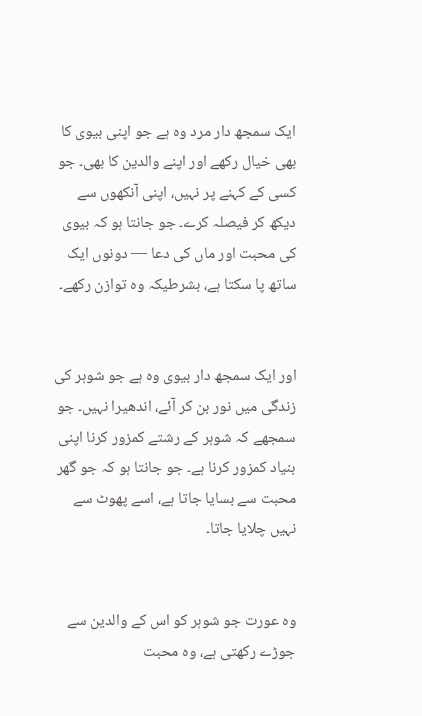ایک سمجھ دار مرد وہ ہے جو اپنی بیوی کا بھی خیال رکھے اور اپنے والدین کا بھی۔ جو کسی کے کہنے پر نہیں، اپنی آنکھوں سے دیکھ کر فیصلہ کرے۔ جو جانتا ہو کہ بیوی کی محبت اور ماں کی دعا — دونوں ایک ساتھ پا سکتا ہے، بشرطیکہ وہ توازن رکھے۔


اور ایک سمجھ دار بیوی وہ ہے جو شوہر کی زندگی میں نور بن کر آئے، اندھیرا نہیں۔ جو سمجھے کہ شوہر کے رشتے کمزور کرنا اپنی بنیاد کمزور کرنا ہے۔ جو جانتا ہو کہ جو گھر محبت سے بسایا جاتا ہے، اسے پھوٹ سے نہیں چلایا جاتا۔


وہ عورت جو شوہر کو اس کے والدین سے جوڑے رکھتی ہے، وہ محبت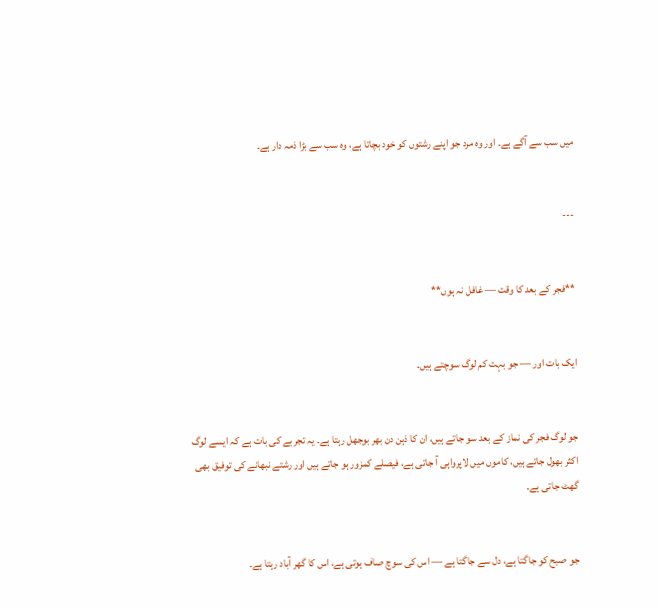میں سب سے آگے ہے۔ اور وہ مرد جو اپنے رشتوں کو خود بچاتا ہے، وہ سب سے بڑا ذمہ دار ہے۔


---


**فجر کے بعد کا وقت — غافل نہ ہوں**


ایک بات اور — جو بہت کم لوگ سوچتے ہیں۔


جو لوگ فجر کی نماز کے بعد سو جاتے ہیں، ان کا ذہن دن بھر بوجھل رہتا ہے۔ یہ تجربے کی بات ہے کہ ایسے لوگ اکثر بھول جاتے ہیں، کاموں میں لاپرواہی آ جاتی ہے، فیصلے کمزور ہو جاتے ہیں اور رشتے نبھانے کی توفیق بھی گھٹ جاتی ہے۔


جو صبح کو جاگتا ہے، دل سے جاگتا ہے — اس کی سوچ صاف ہوتی ہے، اس کا گھر آباد رہتا ہے۔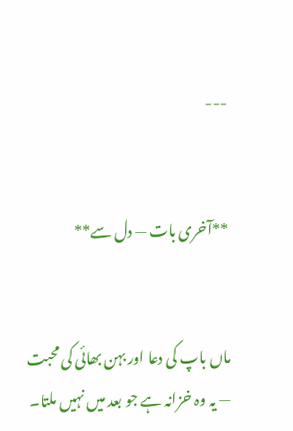---


**آخری بات — دل سے**


ماں باپ کی دعا اور بہن بھائی کی محبت — یہ وہ خزانہ ہے جو بعد میں نہیں ملتا۔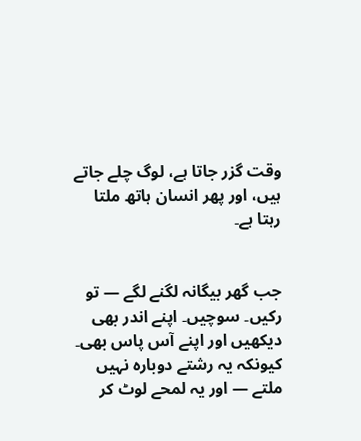وقت گزر جاتا ہے، لوگ چلے جاتے ہیں، اور پھر انسان ہاتھ ملتا رہتا ہے۔


جب گھر بیگانہ لگنے لگے — تو رکیں۔ سوچیں۔ اپنے اندر بھی دیکھیں اور اپنے آس پاس بھی۔ کیونکہ یہ رشتے دوبارہ نہیں ملتے — اور یہ لمحے لوٹ کر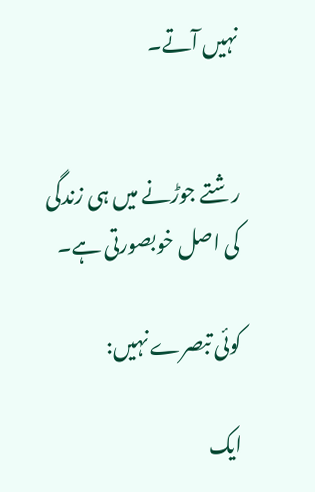نہیں آتے۔


رشتے جوڑنے میں ہی زندگی کی اصل خوبصورتی ہے۔

کوئی تبصرے نہیں:

ایک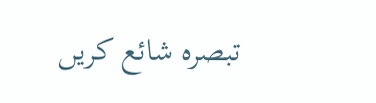تبصرہ شائع کریں